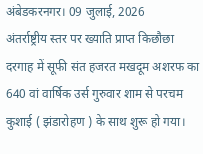अंबेडकरनगर। 09 जुलाई, 2026
अंतर्राष्ट्रीय स्तर पर ख्याति प्राप्त किछौछा दरगाह में सूफी संत हजरत मखदूम अशरफ का 640 वां वार्षिक उर्स गुरुवार शाम से परचम कुशाई ( झंडारोहण ) के साथ शुरू हो गया।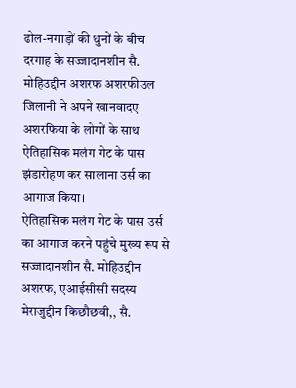ढोल-नगाड़ों की धुनों के बीच दरगाह के सज्जादानशीन सै. मोहिउद्दीन अशरफ अशरफीउल जिलानी ने अपने खानवादए अशरफिया के लोगों के साथ ऐतिहासिक मलंग गेट के पास झंडारोहण कर सालाना उर्स का आगाज किया।
ऐतिहासिक मलंग गेट के पास उर्स का आगाज करने पहुंचे मुख्य रूप से सज्जादानशीन सै. मोहिउद्दीन अशरफ, एआईसीसी सदस्य मेराजुद्दीन किछौछवी,, सै.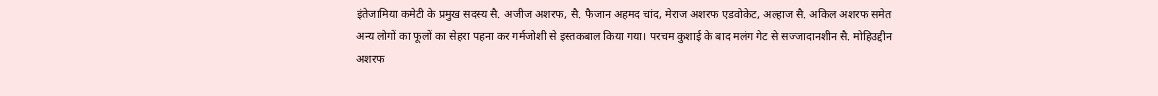इंतेजामिया कमेटी के प्रमुख सदस्य सै. अजीज अशरफ, सै. फैजान अहमद चांद, मेराज अशरफ एडवोकेट, अल्हाज सै. अकिल अशरफ समेत अन्य लोगों का फूलों का सेहरा पहना कर गर्मजोशी से इस्तकबाल किया गया। परचम कुशाई के बाद मलंग गेट से सज्जादानशीन सै. मोहिउद्दीन अशरफ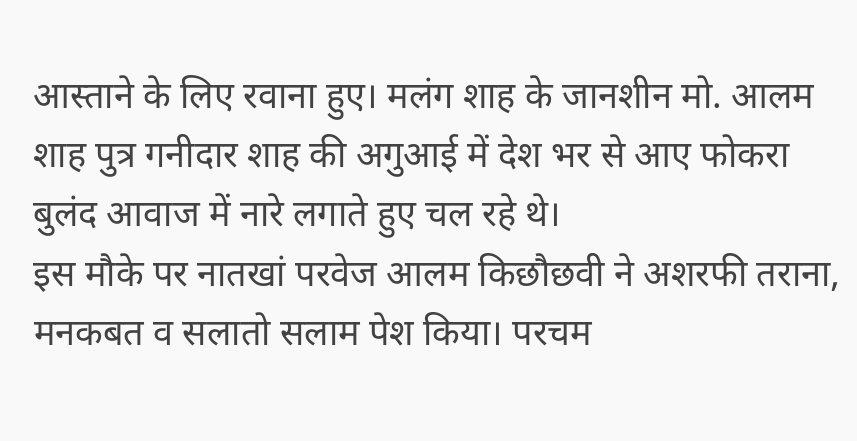आस्ताने के लिए रवाना हुए। मलंग शाह के जानशीन मो. आलम शाह पुत्र गनीदार शाह की अगुआई में देश भर से आए फोकरा बुलंद आवाज में नारे लगाते हुए चल रहे थे।
इस मौके पर नातखां परवेज आलम किछौछवी ने अशरफी तराना, मनकबत व सलातो सलाम पेश किया। परचम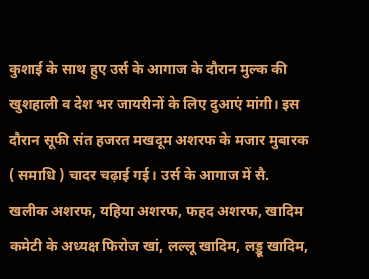कुशाई के साथ हुए उर्स के आगाज के दौरान मुल्क की खुशहाली व देश भर जायरीनों के लिए दुआएं मांगी। इस दौरान सूफी संत हजरत मखदूम अशरफ के मजार मुबारक ( समाधि ) चादर चढ़ाई गई। उर्स के आगाज में सै. खलीक अशरफ, यहिया अशरफ, फहद अशरफ, खादिम कमेटी के अध्यक्ष फिरोज खां, लल्लू खादिम, लड्डू खादिम,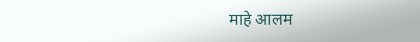माहे आलम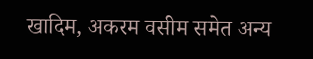खादिम, अकरम वसीम समेत अन्य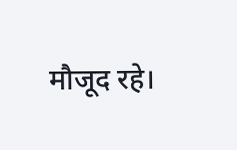मौजूद रहे।